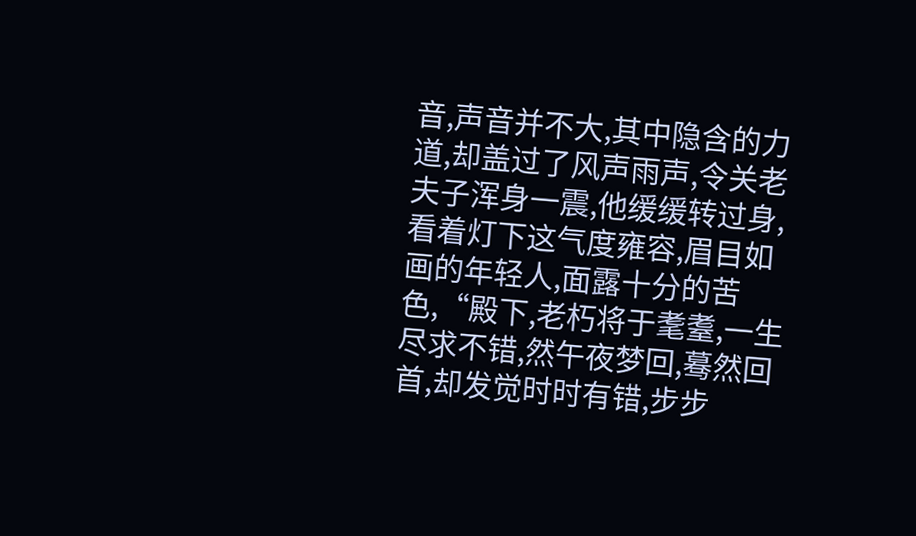音,声音并不大,其中隐含的力道,却盖过了风声雨声,令关老夫子浑身一震,他缓缓转过身,看着灯下这气度雍容,眉目如画的年轻人,面露十分的苦色,“殿下,老朽将于耄耋,一生尽求不错,然午夜梦回,蓦然回首,却发觉时时有错,步步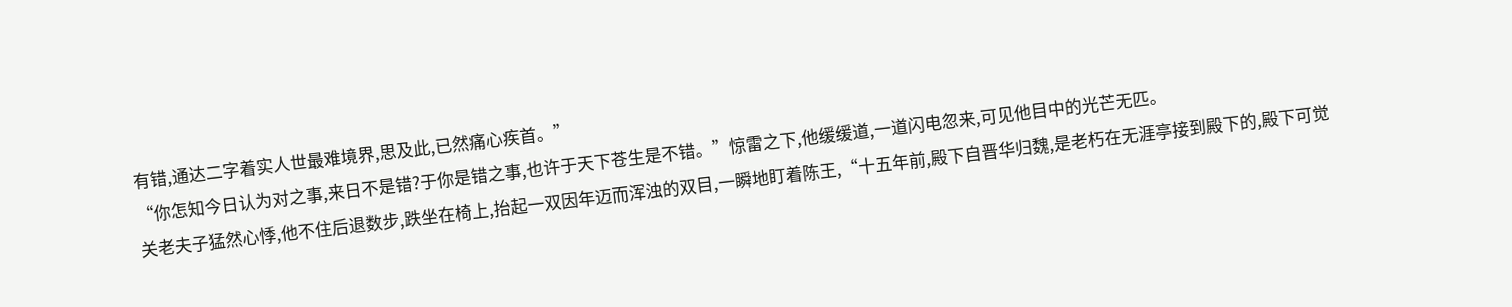有错,通达二字着实人世最难境界,思及此,已然痛心疾首。”
“你怎知今日认为对之事,来日不是错?于你是错之事,也许于天下苍生是不错。”惊雷之下,他缓缓道,一道闪电忽来,可见他目中的光芒无匹。
关老夫子猛然心悸,他不住后退数步,跌坐在椅上,抬起一双因年迈而浑浊的双目,一瞬地盯着陈王,“十五年前,殿下自晋华归魏,是老朽在无涯亭接到殿下的,殿下可觉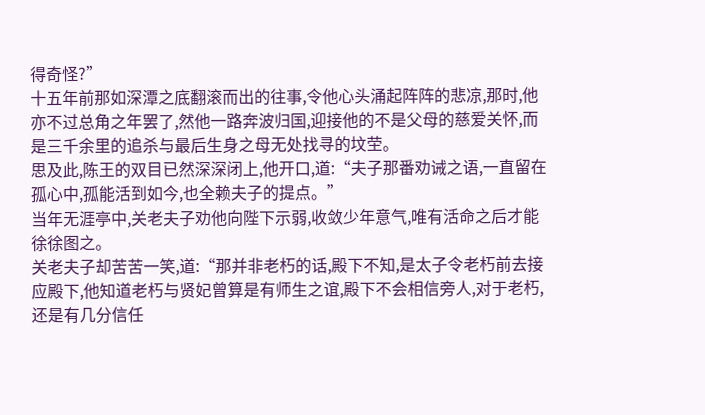得奇怪?”
十五年前那如深潭之底翻滚而出的往事,令他心头涌起阵阵的悲凉,那时,他亦不过总角之年罢了,然他一路奔波归国,迎接他的不是父母的慈爱关怀,而是三千余里的追杀与最后生身之母无处找寻的坟茔。
思及此,陈王的双目已然深深闭上,他开口,道:“夫子那番劝诫之语,一直留在孤心中,孤能活到如今,也全赖夫子的提点。”
当年无涯亭中,关老夫子劝他向陛下示弱,收敛少年意气,唯有活命之后才能徐徐图之。
关老夫子却苦苦一笑,道:“那并非老朽的话,殿下不知,是太子令老朽前去接应殿下,他知道老朽与贤妃曾算是有师生之谊,殿下不会相信旁人,对于老朽,还是有几分信任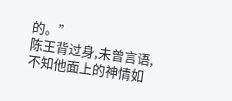的。”
陈王背过身,未曾言语,不知他面上的神情如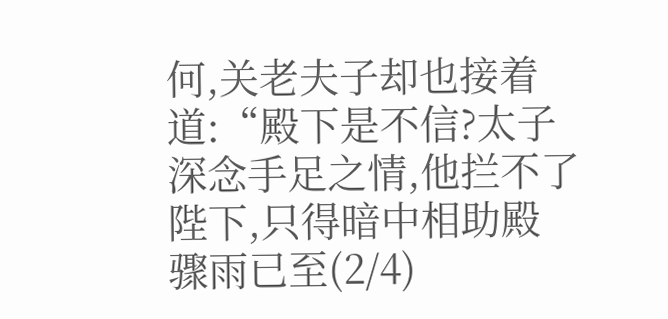何,关老夫子却也接着道:“殿下是不信?太子深念手足之情,他拦不了陛下,只得暗中相助殿
骤雨已至(2/4)